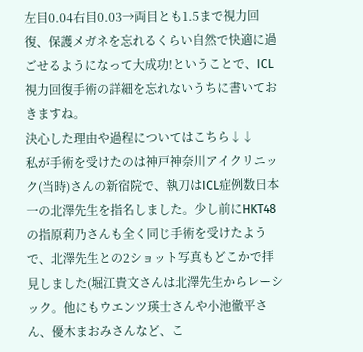左目0.04右目0.03→両目とも1.5まで視力回復、保護メガネを忘れるくらい自然で快適に過ごせるようになって大成功!ということで、ICL視力回復手術の詳細を忘れないうちに書いておきますね。
決心した理由や過程についてはこちら↓↓
私が手術を受けたのは神戸神奈川アイクリニック(当時)さんの新宿院で、執刀はICL症例数日本一の北澤先生を指名しました。少し前にHKT48の指原莉乃さんも全く同じ手術を受けたようで、北澤先生との2ショット写真もどこかで拝見しました(堀江貴文さんは北澤先生からレーシック。他にもウエンツ瑛士さんや小池徹平さん、優木まおみさんなど、こ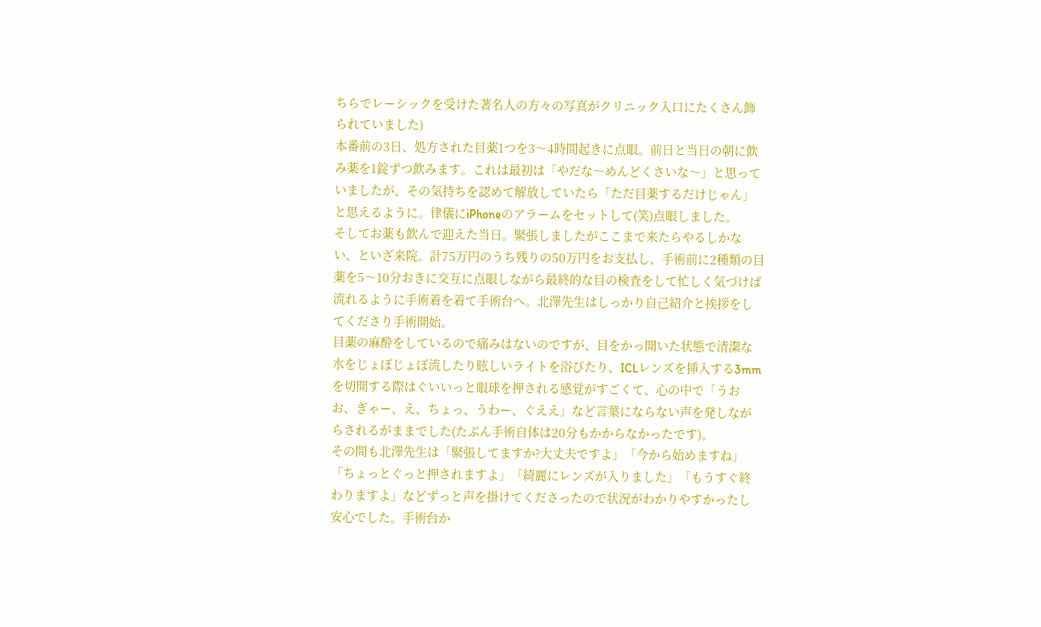ちらでレーシックを受けた著名人の方々の写真がクリニック入口にたくさん飾られていました)
本番前の3日、処方された目薬1つを3〜4時間起きに点眼。前日と当日の朝に飲み薬を1錠ずつ飲みます。これは最初は「やだな〜めんどくさいな〜」と思っていましたが、その気持ちを認めて解放していたら「ただ目薬するだけじゃん」と思えるように。律儀にiPhoneのアラームをセットして(笑)点眼しました。
そしてお薬も飲んで迎えた当日。緊張しましたがここまで来たらやるしかない、といざ来院。計75万円のうち残りの50万円をお支払し、手術前に2種類の目薬を5〜10分おきに交互に点眼しながら最終的な目の検査をして忙しく気づけば流れるように手術着を着て手術台へ。北澤先生はしっかり自己紹介と挨拶をしてくださり手術開始。
目薬の麻酔をしているので痛みはないのですが、目をかっ開いた状態で清潔な水をじょぼじょぼ流したり眩しいライトを浴びたり、ICLレンズを挿入する3mmを切開する際はぐいいっと眼球を押される感覚がすごくて、心の中で「うおお、ぎゃー、え、ちょっ、うわー、ぐええ」など言葉にならない声を発しながらされるがままでした(たぶん手術自体は20分もかからなかったです)。
その間も北澤先生は「緊張してますか?大丈夫ですよ」「今から始めますね」「ちょっとぐっと押されますよ」「綺麗にレンズが入りました」「もうすぐ終わりますよ」などずっと声を掛けてくださったので状況がわかりやすかったし安心でした。手術台か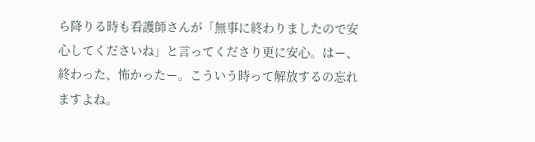ら降りる時も看護師さんが「無事に終わりましたので安心してくださいね」と言ってくださり更に安心。はー、終わった、怖かったー。こういう時って解放するの忘れますよね。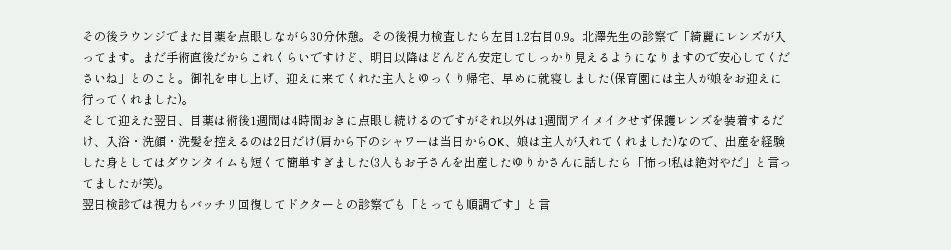その後ラウンジでまた目薬を点眼しながら30分休憩。その後視力検査したら左目1.2右目0.9。北澤先生の診察で「綺麗にレンズが入ってます。まだ手術直後だからこれくらいですけど、明日以降はどんどん安定してしっかり見えるようになりますので安心してくださいね」とのこと。御礼を申し上げ、迎えに来てくれた主人とゆっくり帰宅、早めに就寝しました(保育園には主人が娘をお迎えに行ってくれました)。
そして迎えた翌日、目薬は術後1週間は4時間おきに点眼し続けるのですがそれ以外は1週間アイメイクせず保護レンズを装着するだけ、入浴・洗顔・洗髪を控えるのは2日だけ(肩から下のシャワーは当日からOK、娘は主人が入れてくれました)なので、出産を経験した身としてはダウンタイムも短くて簡単すぎました(3人もお子さんを出産したゆりかさんに話したら「怖っ!私は絶対やだ」と言ってましたが笑)。
翌日検診では視力もバッチリ回復してドクターとの診察でも「とっても順調です」と言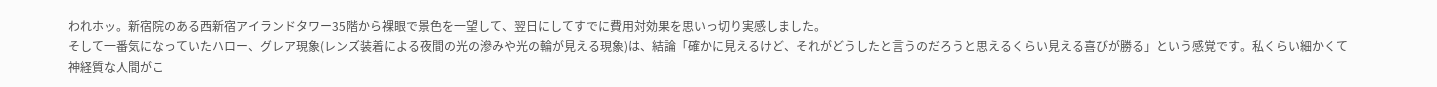われホッ。新宿院のある西新宿アイランドタワー35階から裸眼で景色を一望して、翌日にしてすでに費用対効果を思いっ切り実感しました。
そして一番気になっていたハロー、グレア現象(レンズ装着による夜間の光の滲みや光の輪が見える現象)は、結論「確かに見えるけど、それがどうしたと言うのだろうと思えるくらい見える喜びが勝る」という感覚です。私くらい細かくて神経質な人間がこ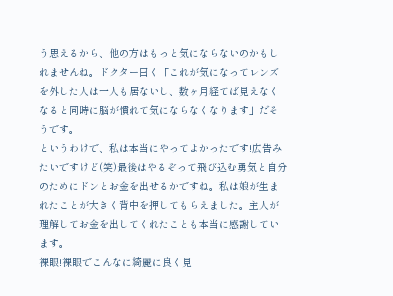う思えるから、他の方はもっと気にならないのかもしれませんね。ドクター曰く「これが気になってレンズを外した人は一人も居ないし、数ヶ月経てば見えなくなると同時に脳が慣れて気にならなくなります」だそうです。
というわけで、私は本当にやってよかったです!広告みたいですけど(笑)最後はやるぞって飛び込む勇気と自分のためにドンとお金を出せるかですね。私は娘が生まれたことが大きく背中を押してもらえました。主人が理解してお金を出してくれたことも本当に感謝しています。
裸眼!裸眼でこんなに綺麗に良く見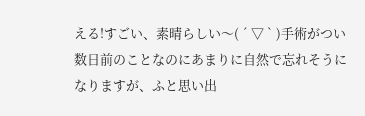える!すごい、素晴らしい〜( ´ ▽ ` )手術がつい数日前のことなのにあまりに自然で忘れそうになりますが、ふと思い出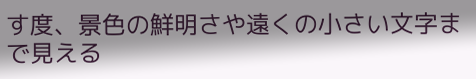す度、景色の鮮明さや遠くの小さい文字まで見える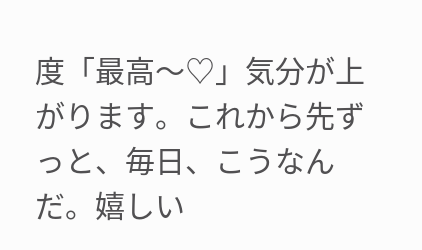度「最高〜♡」気分が上がります。これから先ずっと、毎日、こうなんだ。嬉しい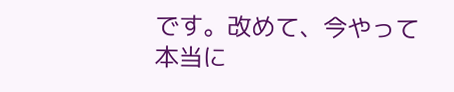です。改めて、今やって本当に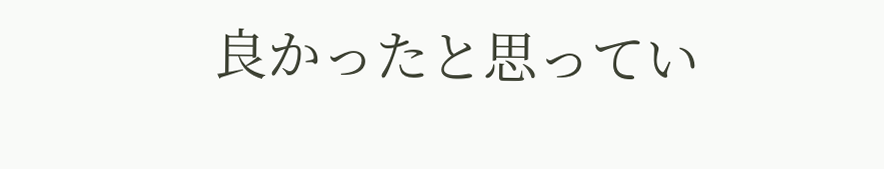良かったと思ってい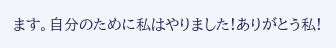ます。自分のために私はやりました!ありがとう私!